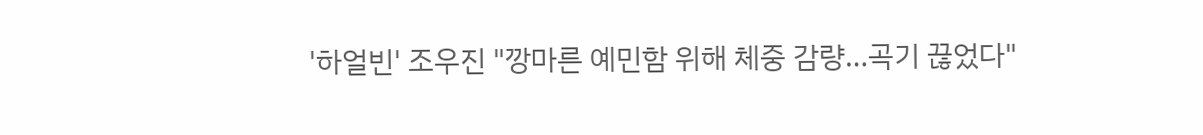'하얼빈' 조우진 "깡마른 예민함 위해 체중 감량…곡기 끊었다"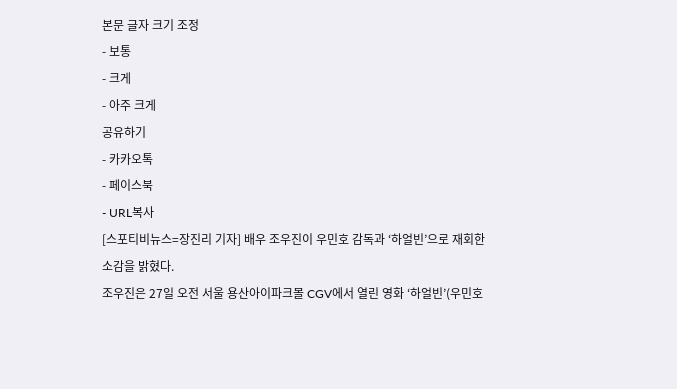본문 글자 크기 조정
- 보통
- 크게
- 아주 크게
공유하기
- 카카오톡
- 페이스북
- URL복사
[스포티비뉴스=장진리 기자] 배우 조우진이 우민호 감독과 ‘하얼빈’으로 재회한 소감을 밝혔다.
조우진은 27일 오전 서울 용산아이파크몰 CGV에서 열린 영화 ‘하얼빈’(우민호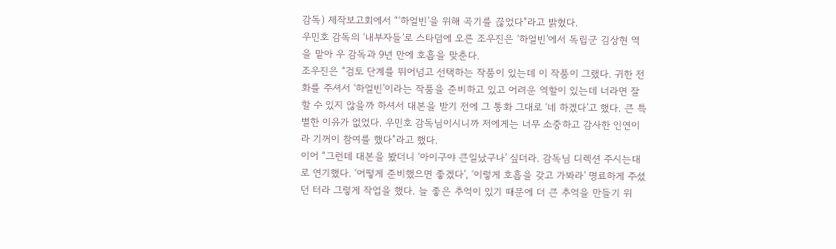감독) 제작보고회에서 “‘하얼빈’을 위해 곡기를 끊었다”라고 밝혔다.
우민호 감독의 ‘내부자들’로 스타덤에 오른 조우진은 ‘하얼빈’에서 독립군 김상현 역을 맡아 우 감독과 9년 만에 호흡을 맞춘다.
조우진은 “검토 단계를 뛰어넘고 선택하는 작품이 있는데 이 작품이 그랬다. 귀한 전화를 주셔서 ‘하얼빈’이라는 작품을 준비하고 있고 어려운 역할이 있는데 너라면 잘 할 수 있지 않을까 하셔서 대본을 받기 전에 그 통화 그대로 ‘네 하겠다’고 했다. 큰 특별한 이유가 없었다. 우민호 감독님이시니까 저에게는 너무 소중하고 감사한 인연이라 기꺼이 참여를 했다”라고 했다.
이어 “그런데 대본을 봤더니 ‘아이구야 큰일났구나’ 싶더라. 감독님 디렉션 주시는대로 연기했다. ‘어떻게 준비했으면 좋겠다’, ‘이렇게 호흡을 갖고 가봐라’ 명료하게 주셨던 터라 그렇게 작업을 했다. 늘 좋은 추억이 있기 때문에 더 큰 추억을 만들기 위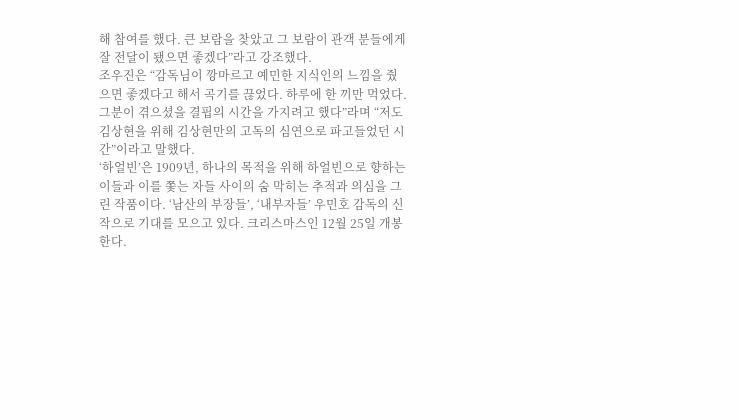해 참여를 했다. 큰 보람을 찾았고 그 보람이 관객 분들에게 잘 전달이 됐으면 좋겠다”라고 강조했다.
조우진은 “감독님이 깡마르고 예민한 지식인의 느낌을 줬으면 좋겠다고 해서 곡기를 끊었다. 하루에 한 끼만 먹었다. 그분이 겪으셨을 결핍의 시간을 가지려고 했다”라며 “저도 김상현을 위해 김상현만의 고독의 심연으로 파고들었던 시간”이라고 말했다.
‘하얼빈’은 1909년, 하나의 목적을 위해 하얼빈으로 향하는 이들과 이를 쫓는 자들 사이의 숨 막히는 추적과 의심을 그린 작품이다. ‘남산의 부장들’, ‘내부자들’ 우민호 감독의 신작으로 기대를 모으고 있다. 크리스마스인 12월 25일 개봉한다.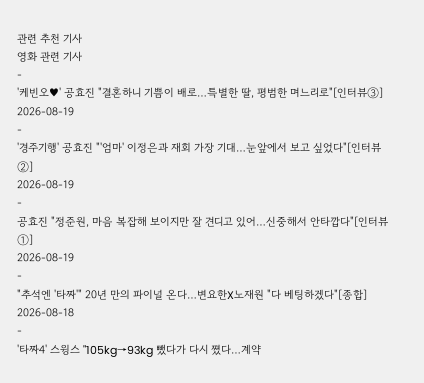관련 추천 기사
영화 관련 기사
-
'케빈오♥' 공효진 "결혼하니 기쁨이 배로…특별한 딸, 평범한 며느리로"[인터뷰③]
2026-08-19
-
'경주기행' 공효진 "'엄마' 이정은과 재회 가장 기대…눈앞에서 보고 싶었다"[인터뷰②]
2026-08-19
-
공효진 "정준원, 마음 복잡해 보이지만 잘 견디고 있어…신중해서 안타깝다"[인터뷰①]
2026-08-19
-
"추석엔 '타짜'" 20년 만의 파이널 온다…변요한X노재원 "다 베팅하겠다"[종합]
2026-08-18
-
'타짜4' 스윙스 "105kg→93kg 뺐다가 다시 쪘다…계약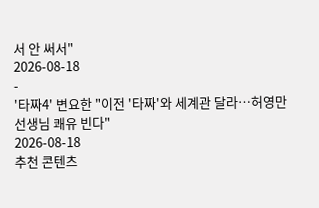서 안 써서"
2026-08-18
-
'타짜4' 변요한 "이전 '타짜'와 세계관 달라…허영만 선생님 쾌유 빈다"
2026-08-18
추천 콘텐츠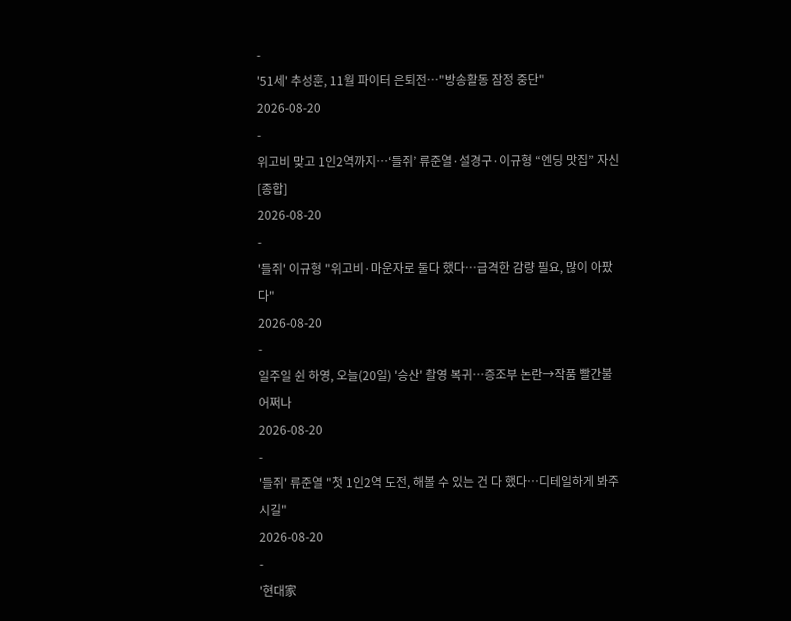-
'51세' 추성훈, 11월 파이터 은퇴전…"방송활동 잠정 중단"
2026-08-20
-
위고비 맞고 1인2역까지…‘들쥐’ 류준열·설경구·이규형 “엔딩 맛집” 자신[종합]
2026-08-20
-
'들쥐' 이규형 "위고비·마운자로 둘다 했다…급격한 감량 필요, 많이 아팠다"
2026-08-20
-
일주일 쉰 하영, 오늘(20일) '승산' 촬영 복귀…증조부 논란→작품 빨간불 어쩌나
2026-08-20
-
'들쥐' 류준열 "첫 1인2역 도전, 해볼 수 있는 건 다 했다…디테일하게 봐주시길"
2026-08-20
-
'현대家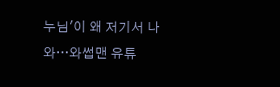누님'이 왜 저기서 나와…와썹맨 유튜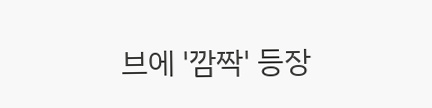브에 '깜짝' 등장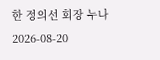한 정의선 회장 누나
2026-08-20